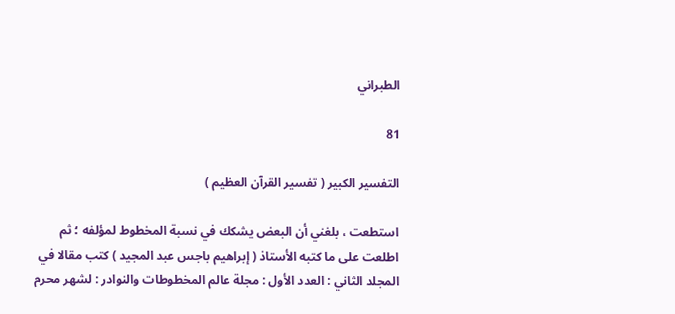الطبراني

81

التفسير الكبير ( تفسير القرآن العظيم )

استطعت ، بلغني أن البعض يشكك في نسبة المخطوط لمؤلفه ؛ ثم اطلعت على ما كتبه الأستاذ ( إبراهيم باجس عبد المجيد ) كتب مقالا في المجلد الثاني : العدد الأول : مجلة عالم المخطوطات والنوادر : لشهر محرم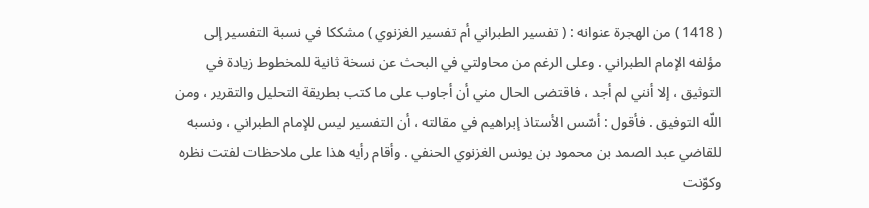( 1418 ) من الهجرة عنوانه : ( تفسير الطبراني أم تفسير الغزنوي ) مشككا في نسبة التفسير إلى مؤلفه الإمام الطبراني . وعلى الرغم من محاولتي في البحث عن نسخة ثانية للمخطوط زيادة في التوثيق ، إلا أنني لم أجد ، فاقتضى الحال مني أن أجاوب على ما كتب بطريقة التحليل والتقرير ، ومن اللّه التوفيق . فأقول : أسّس الأستاذ إبراهيم في مقالته ، أن التفسير ليس للإمام الطبراني ، ونسبه للقاضي عبد الصمد بن محمود بن يونس الغزنوي الحنفي . وأقام رأيه هذا على ملاحظات لفتت نظره وكوّنت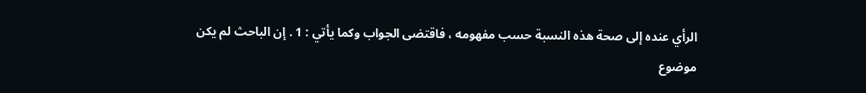الرأي عنده إلى صحة هذه النسبة حسب مفهومه ، فاقتضى الجواب وكما يأتي : 1 . إن الباحث لم يكن موضوع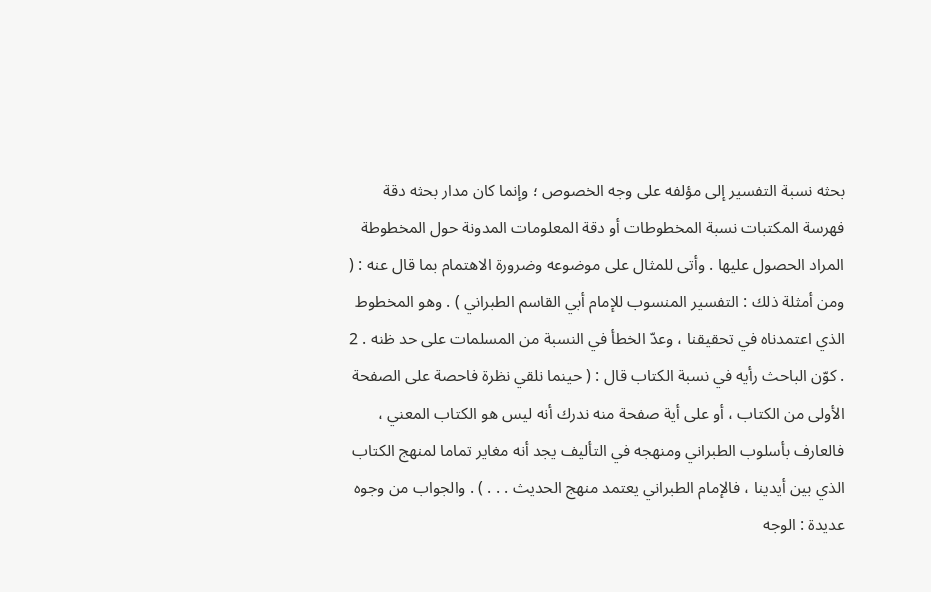بحثه نسبة التفسير إلى مؤلفه على وجه الخصوص ؛ وإنما كان مدار بحثه دقة فهرسة المكتبات نسبة المخطوطات أو دقة المعلومات المدونة حول المخطوطة المراد الحصول عليها . وأتى للمثال على موضوعه وضرورة الاهتمام بما قال عنه : ( ومن أمثلة ذلك : التفسير المنسوب للإمام أبي القاسم الطبراني ) . وهو المخطوط الذي اعتمدناه في تحقيقنا ، وعدّ الخطأ في النسبة من المسلمات على حد ظنه . 2 . كوّن الباحث رأيه في نسبة الكتاب قال : ( حينما نلقي نظرة فاحصة على الصفحة الأولى من الكتاب ، أو على أية صفحة منه ندرك أنه ليس هو الكتاب المعني ، فالعارف بأسلوب الطبراني ومنهجه في التأليف يجد أنه مغاير تماما لمنهج الكتاب الذي بين أيدينا ، فالإمام الطبراني يعتمد منهج الحديث . . . ) . والجواب من وجوه عديدة : الوجه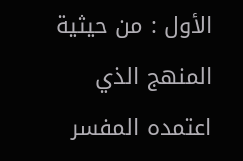الأول : من حيثية المنهج الذي اعتمده المفسر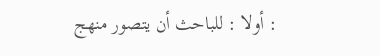: أولا : للباحث أن يتصور منهج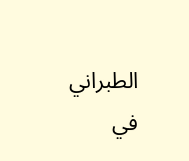الطبراني في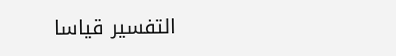التفسير قياسا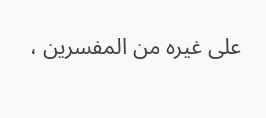على غيره من المفسرين ،